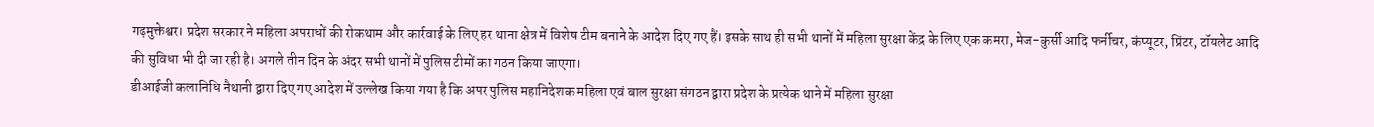गढ़मुक्तेश्वर। प्रदेश सरकार ने महिला अपराधों की रोकथाम और कार्रवाई के लिए हर थाना क्षेत्र में विशेष टीम बनाने के आदेश दिए गए हैं। इसके साथ ही सभी थानों में महिला सुरक्षा केंद्र के लिए एक कमरा, मेज-कुर्सी आदि फर्नीचर, कंप्यूटर, प्रिंटर, टॉयलेट आदि की सुविधा भी दी जा रही है। अगले तीन दिन के अंदर सभी थानों में पुलिस टीमों का गठन किया जाएगा।
डीआईजी कलानिधि नैथानी द्वारा दिए गए आदेश में उल्लेख किया गया है कि अपर पुलिस महानिदेशक महिला एवं बाल सुरक्षा संगठन द्वारा प्रदेश के प्रत्येक थाने में महिला सुरक्षा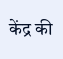केंद्र की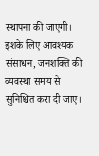स्थापना की जाएगी। इशके लिए आवश्यक संसाधन, जनशक्ति की व्यवस्था समय से सुनिश्चित करा दी जाए।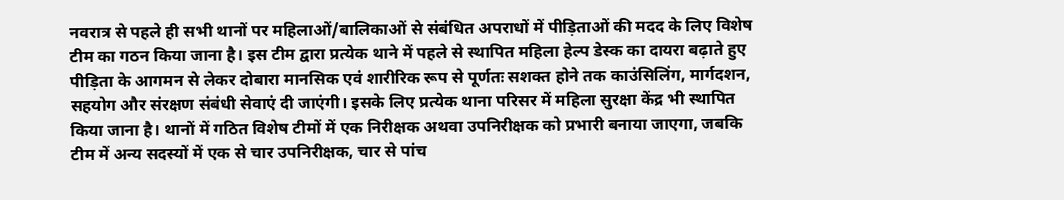नवरात्र से पहले ही सभी थानों पर महिलाओं/बालिकाओं से संबंधित अपराधों में पीड़िताओं की मदद के लिए विशेष टीम का गठन किया जाना है। इस टीम द्वारा प्रत्येक थाने में पहले से स्थापित महिला हेल्प डेस्क का दायरा बढ़ाते हुए पीड़िता के आगमन से लेकर दोबारा मानसिक एवं शारीरिक रूप से पूर्णतः सशक्त होने तक काउंसिलिंग, मार्गदशन, सहयोग और संरक्षण संबंधी सेवाएं दी जाएंगी। इसके लिए प्रत्येक थाना परिसर में महिला सुरक्षा केंद्र भी स्थापित किया जाना है। थानों में गठित विशेष टीमों में एक निरीक्षक अथवा उपनिरीक्षक को प्रभारी बनाया जाएगा, जबकि टीम में अन्य सदस्यों में एक से चार उपनिरीक्षक, चार से पांच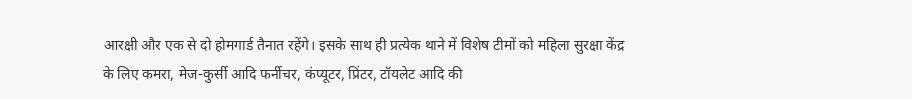आरक्षी और एक से दो होमगार्ड तैनात रहेंगे। इसके साथ ही प्रत्येक थाने में विशेष टीमों को महिला सुरक्षा केंद्र के लिए कमरा, मेज-कुर्सी आदि फर्नीचर, कंप्यूटर, प्रिंटर, टॉयलेट आदि की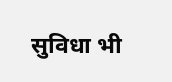सुविधा भी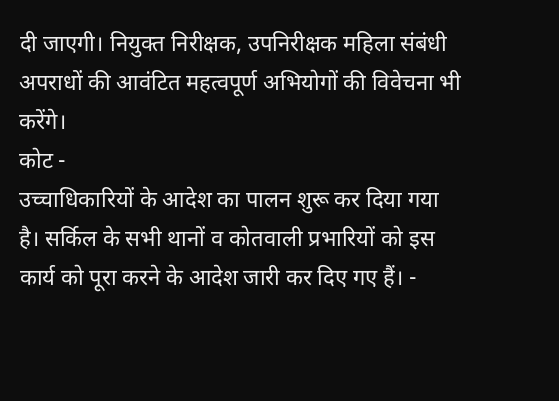दी जाएगी। नियुक्त निरीक्षक, उपनिरीक्षक महिला संबंधी अपराधों की आवंटित महत्वपूर्ण अभियोगों की विवेचना भी करेंगे।
कोट -
उच्चाधिकारियों के आदेश का पालन शुरू कर दिया गया है। सर्किल के सभी थानों व कोतवाली प्रभारियों को इस कार्य को पूरा करने के आदेश जारी कर दिए गए हैं। -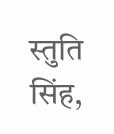स्तुति सिंह,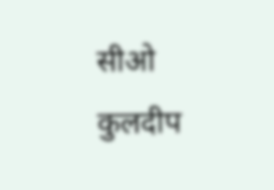सीओ
कुलदीप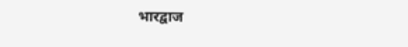भारद्वाज